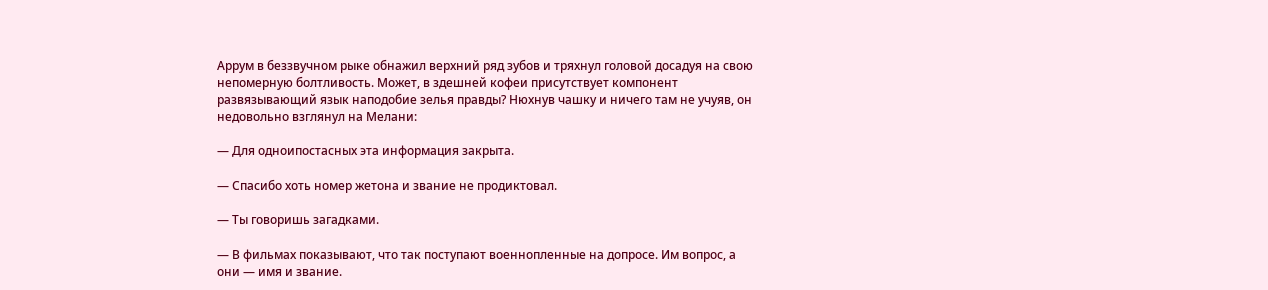Аррум в беззвучном рыке обнажил верхний ряд зубов и тряхнул головой досадуя на свою непомерную болтливость. Может, в здешней кофеи присутствует компонент развязывающий язык наподобие зелья правды? Нюхнув чашку и ничего там не учуяв, он недовольно взглянул на Мелани:

— Для одноипостасных эта информация закрыта.

— Спасибо хоть номер жетона и звание не продиктовал.

— Ты говоришь загадками.

— В фильмах показывают, что так поступают военнопленные на допросе. Им вопрос, а они — имя и звание.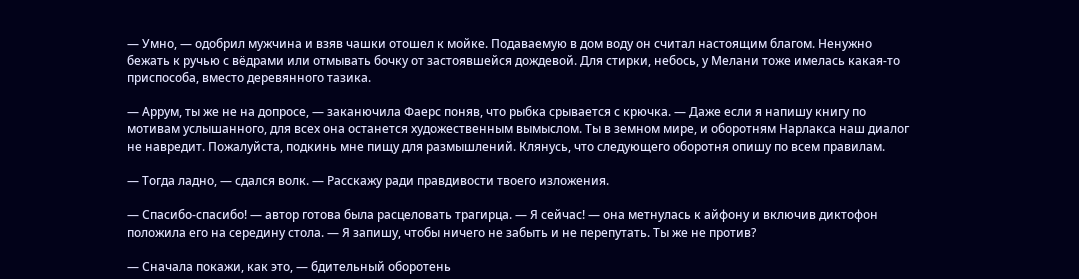— Умно, — одобрил мужчина и взяв чашки отошел к мойке. Подаваемую в дом воду он считал настоящим благом. Ненужно бежать к ручью с вёдрами или отмывать бочку от застоявшейся дождевой. Для стирки, небось, у Мелани тоже имелась какая-то приспособа, вместо деревянного тазика.

— Аррум, ты же не на допросе, — заканючила Фаерс поняв, что рыбка срывается с крючка. — Даже если я напишу книгу по мотивам услышанного, для всех она останется художественным вымыслом. Ты в земном мире, и оборотням Нарлакса наш диалог не навредит. Пожалуйста, подкинь мне пищу для размышлений. Клянусь, что следующего оборотня опишу по всем правилам.

— Тогда ладно, — сдался волк. — Расскажу ради правдивости твоего изложения.

— Спасибо-спасибо! — автор готова была расцеловать трагирца. — Я сейчас! — она метнулась к айфону и включив диктофон положила его на середину стола. — Я запишу, чтобы ничего не забыть и не перепутать. Ты же не против?

— Сначала покажи, как это, — бдительный оборотень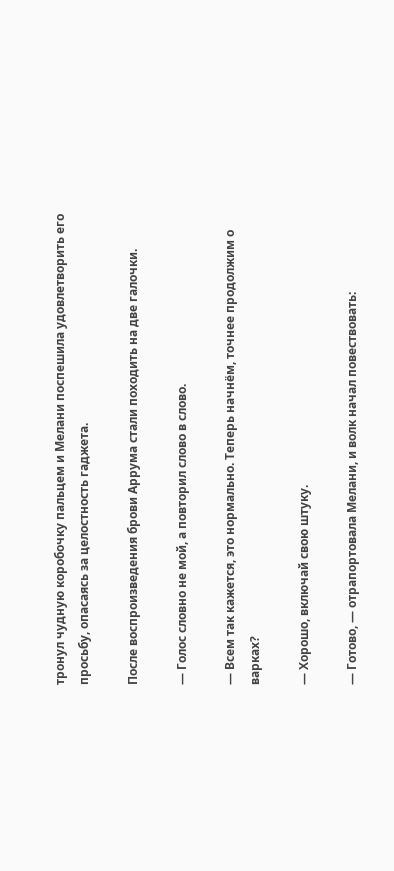тронул чудную коробочку пальцем и Мелани поспешила удовлетворить его просьбу, опасаясь за целостность гаджета.

После воспроизведения брови Аррума стали походить на две галочки.

— Голос словно не мой, а повторил слово в слово.

— Всем так кажется, это нормально. Теперь начнём, точнее продолжим о варках?

— Хорошо, включай свою штуку.

— Готово, — отрапортовала Мелани, и волк начал повествовать: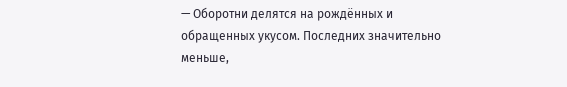— Оборотни делятся на рождённых и обращенных укусом. Последних значительно меньше,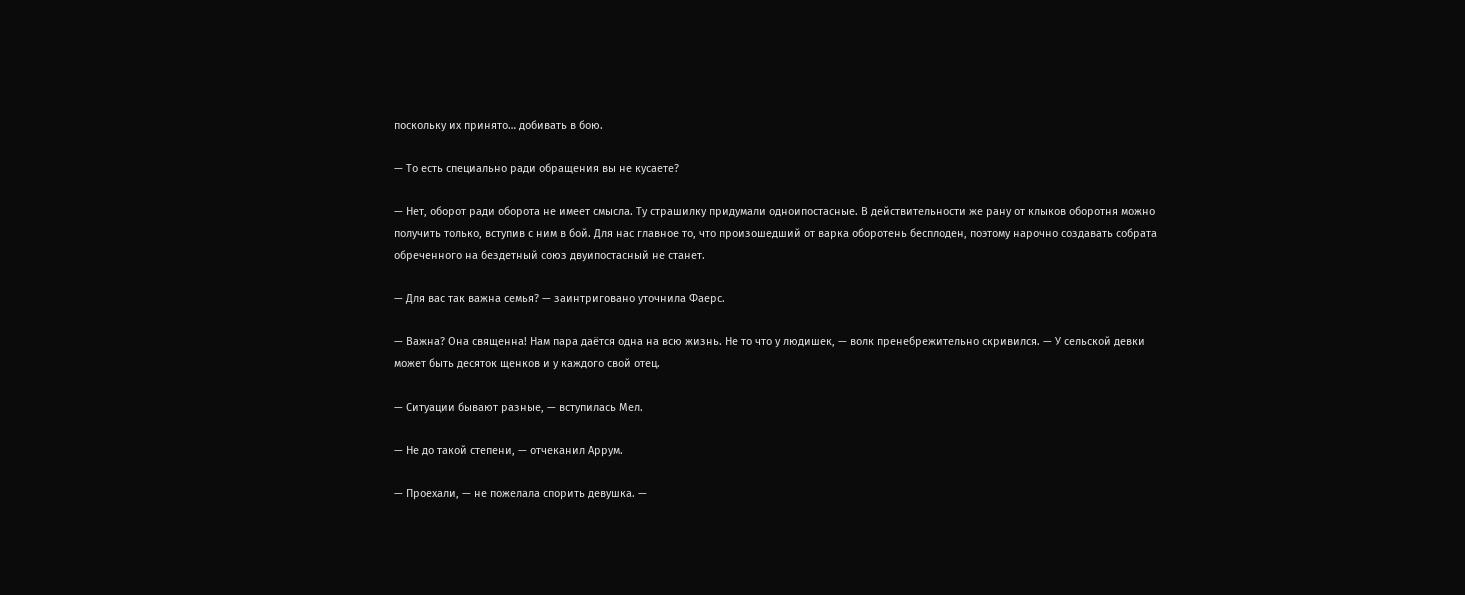поскольку их принято… добивать в бою.

— То есть специально ради обращения вы не кусаете?

— Нет, оборот ради оборота не имеет смысла. Ту страшилку придумали одноипостасные. В действительности же рану от клыков оборотня можно получить только, вступив с ним в бой. Для нас главное то, что произошедший от варка оборотень бесплоден, поэтому нарочно создавать собрата обреченного на бездетный союз двуипостасный не станет.

— Для вас так важна семья? — заинтриговано уточнила Фаерс.

— Важна? Она священна! Нам пара даётся одна на всю жизнь. Не то что у людишек, — волк пренебрежительно скривился. — У сельской девки может быть десяток щенков и у каждого свой отец.

— Ситуации бывают разные, — вступилась Мел.

— Не до такой степени, — отчеканил Аррум.

— Проехали, — не пожелала спорить девушка. —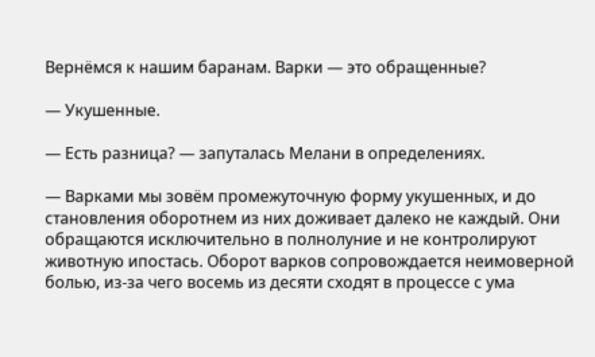Вернёмся к нашим баранам. Варки — это обращенные?

— Укушенные.

— Есть разница? — запуталась Мелани в определениях.

— Варками мы зовём промежуточную форму укушенных, и до становления оборотнем из них доживает далеко не каждый. Они обращаются исключительно в полнолуние и не контролируют животную ипостась. Оборот варков сопровождается неимоверной болью, из-за чего восемь из десяти сходят в процессе с ума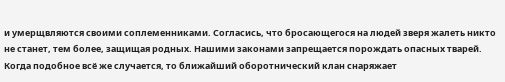и умерщвляются своими соплеменниками. Согласись, что бросающегося на людей зверя жалеть никто не станет, тем более, защищая родных. Нашими законами запрещается порождать опасных тварей. Когда подобное всё же случается, то ближайший оборотнический клан снаряжает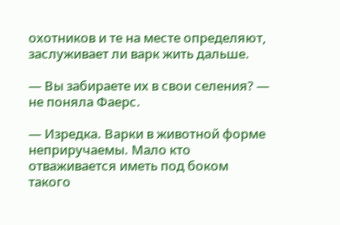охотников и те на месте определяют, заслуживает ли варк жить дальше.

— Вы забираете их в свои селения? — не поняла Фаерс.

— Изредка. Варки в животной форме неприручаемы. Мало кто отваживается иметь под боком такого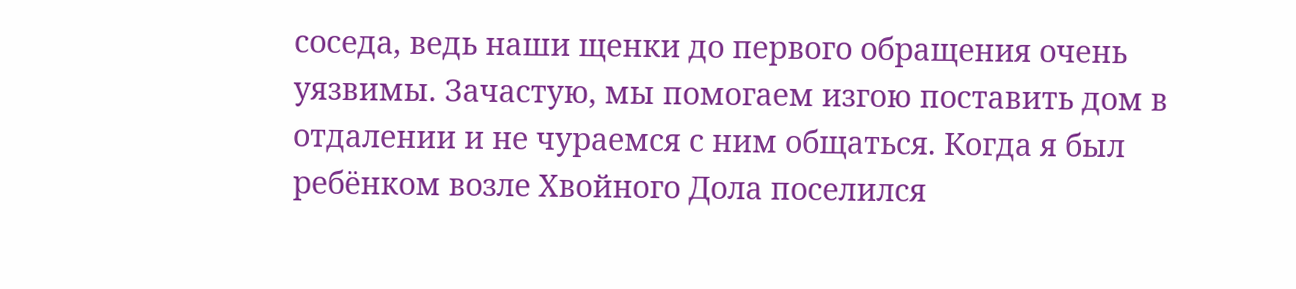соседа, ведь наши щенки до первого обращения очень уязвимы. Зачастую, мы помогаем изгою поставить дом в отдалении и не чураемся с ним общаться. Когда я был ребёнком возле Хвойного Дола поселился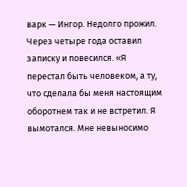варк — Ингор. Недолго прожил. Через четыре года оставил записку и повесился. «Я перестал быть человеком, а ту, что сделала бы меня настоящим оборотнем так и не встретил. Я вымотался. Мне невыносимо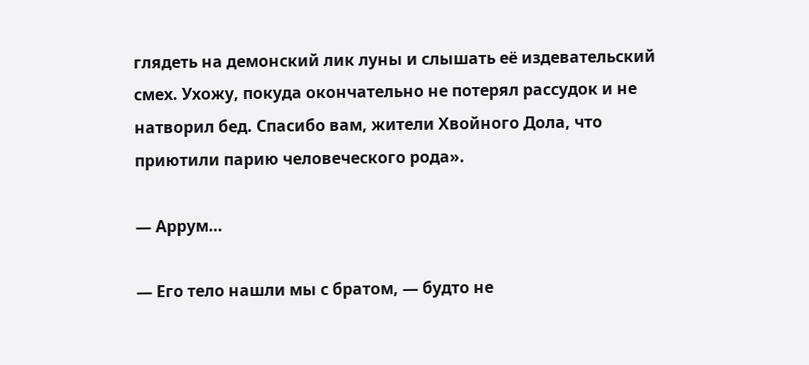глядеть на демонский лик луны и слышать её издевательский смех. Ухожу, покуда окончательно не потерял рассудок и не натворил бед. Спасибо вам, жители Хвойного Дола, что приютили парию человеческого рода».

— Аррум…

— Его тело нашли мы с братом, — будто не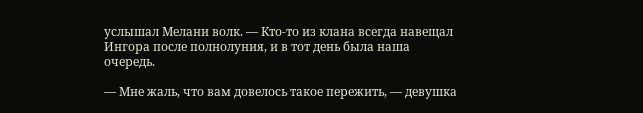услышал Мелани волк. — Кто-то из клана всегда навещал Ингора после полнолуния, и в тот день была наша очередь.

— Мне жаль, что вам довелось такое пережить, — девушка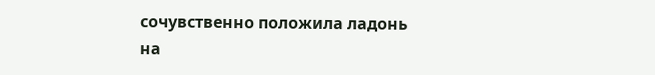сочувственно положила ладонь на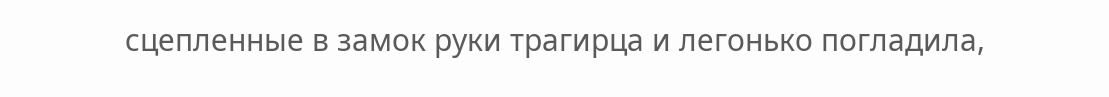сцепленные в замок руки трагирца и легонько погладила,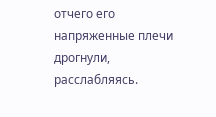отчего его напряженные плечи дрогнули, расслабляясь.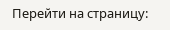Перейти на страницу: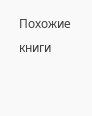Похожие книги